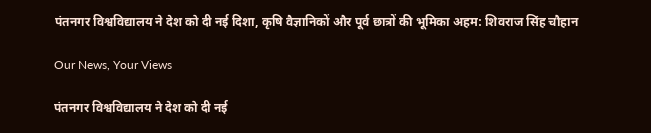पंतनगर विश्वविद्यालय ने देश को दी नई दिशा, कृषि वैज्ञानिकों और पूर्व छात्रों की भूमिका अहम: शिवराज सिंह चौहान

Our News, Your Views

पंतनगर विश्वविद्यालय ने देश को दी नई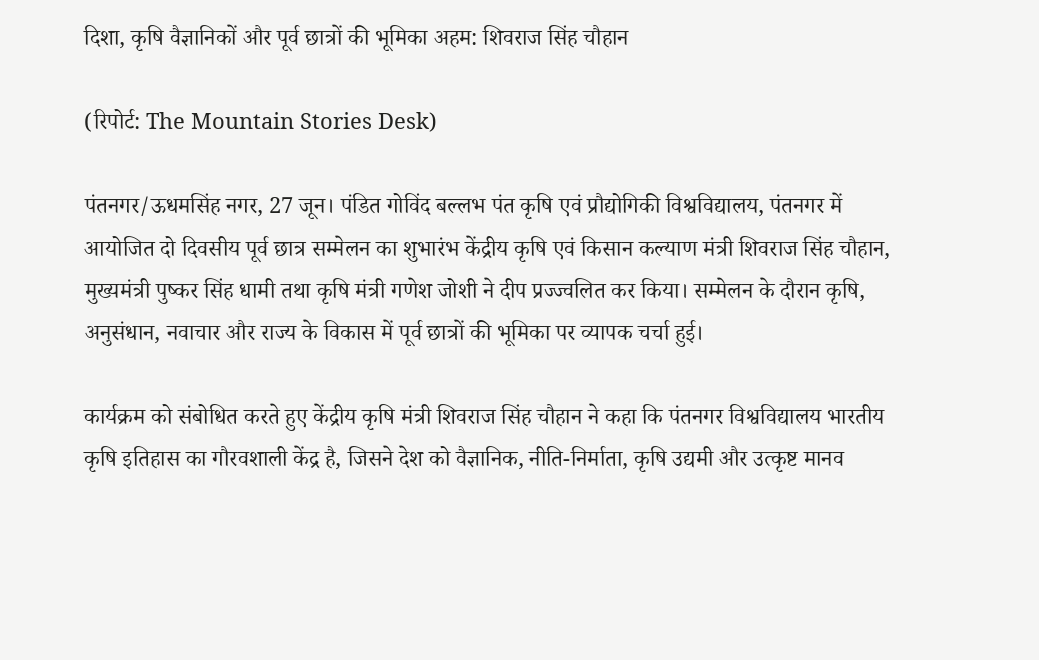दिशा, कृषि वैज्ञानिकों और पूर्व छात्रों की भूमिका अहम: शिवराज सिंह चौहान

(रिपोर्ट: The Mountain Stories Desk)

पंतनगर/ऊधमसिंह नगर, 27 जून। पंडित गोविंद बल्लभ पंत कृषि एवं प्रौद्योगिकी विश्वविद्यालय, पंतनगर में आयोजित दो दिवसीय पूर्व छात्र सम्मेलन का शुभारंभ केंद्रीय कृषि एवं किसान कल्याण मंत्री शिवराज सिंह चौहान, मुख्यमंत्री पुष्कर सिंह धामी तथा कृषि मंत्री गणेश जोशी ने दीप प्रज्ज्वलित कर किया। सम्मेलन के दौरान कृषि, अनुसंधान, नवाचार और राज्य के विकास में पूर्व छात्रों की भूमिका पर व्यापक चर्चा हुई।

कार्यक्रम को संबोधित करते हुए केंद्रीय कृषि मंत्री शिवराज सिंह चौहान ने कहा कि पंतनगर विश्वविद्यालय भारतीय कृषि इतिहास का गौरवशाली केंद्र है, जिसने देश को वैज्ञानिक, नीति-निर्माता, कृषि उद्यमी और उत्कृष्ट मानव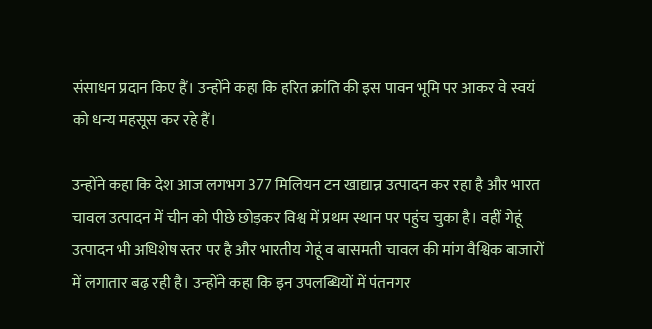संसाधन प्रदान किए हैं। उन्होंने कहा कि हरित क्रांति की इस पावन भूमि पर आकर वे स्वयं को धन्य महसूस कर रहे हैं।

उन्होंने कहा कि देश आज लगभग 377 मिलियन टन खाद्यान्न उत्पादन कर रहा है और भारत चावल उत्पादन में चीन को पीछे छोड़कर विश्व में प्रथम स्थान पर पहुंच चुका है। वहीं गेहूं उत्पादन भी अधिशेष स्तर पर है और भारतीय गेहूं व बासमती चावल की मांग वैश्विक बाजारों में लगातार बढ़ रही है। उन्होंने कहा कि इन उपलब्धियों में पंतनगर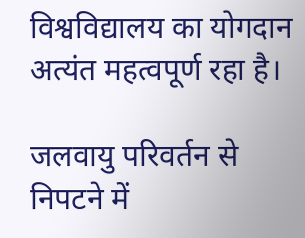विश्वविद्यालय का योगदान अत्यंत महत्वपूर्ण रहा है।

जलवायु परिवर्तन से निपटने में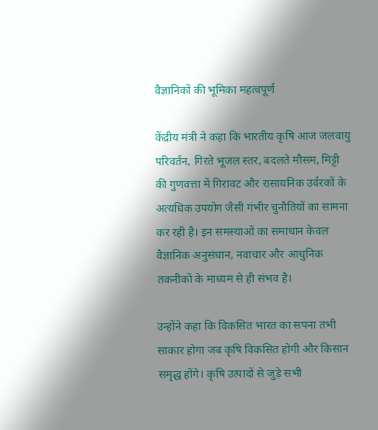वैज्ञानिकों की भूमिका महत्वपूर्ण

केंद्रीय मंत्री ने कहा कि भारतीय कृषि आज जलवायु परिवर्तन, गिरते भूजल स्तर, बदलते मौसम, मिट्टी की गुणवत्ता में गिरावट और रासायनिक उर्वरकों के अत्यधिक उपयोग जैसी गंभीर चुनौतियों का सामना कर रही है। इन समस्याओं का समाधान केवल वैज्ञानिक अनुसंधान, नवाचार और आधुनिक तकनीकों के माध्यम से ही संभव है।

उन्होंने कहा कि विकसित भारत का सपना तभी साकार होगा जब कृषि विकसित होगी और किसान समृद्ध होंगे। कृषि उत्पादों से जुड़े सभी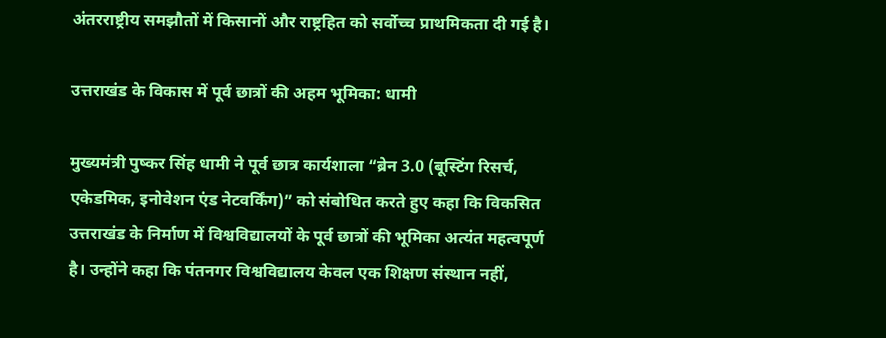अंतरराष्ट्रीय समझौतों में किसानों और राष्ट्रहित को सर्वोच्च प्राथमिकता दी गई है।

उत्तराखंड के विकास में पूर्व छात्रों की अहम भूमिका: धामी

मुख्यमंत्री पुष्कर सिंह धामी ने पूर्व छात्र कार्यशाला “ब्रेन 3.0 (बूस्टिंग रिसर्च, एकेडमिक, इनोवेशन एंड नेटवर्किंग)” को संबोधित करते हुए कहा कि विकसित उत्तराखंड के निर्माण में विश्वविद्यालयों के पूर्व छात्रों की भूमिका अत्यंत महत्वपूर्ण है। उन्होंने कहा कि पंतनगर विश्वविद्यालय केवल एक शिक्षण संस्थान नहीं,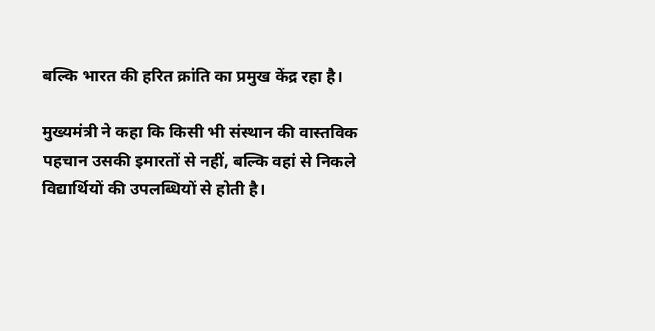बल्कि भारत की हरित क्रांति का प्रमुख केंद्र रहा है।

मुख्यमंत्री ने कहा कि किसी भी संस्थान की वास्तविक पहचान उसकी इमारतों से नहीं, बल्कि वहां से निकले विद्यार्थियों की उपलब्धियों से होती है।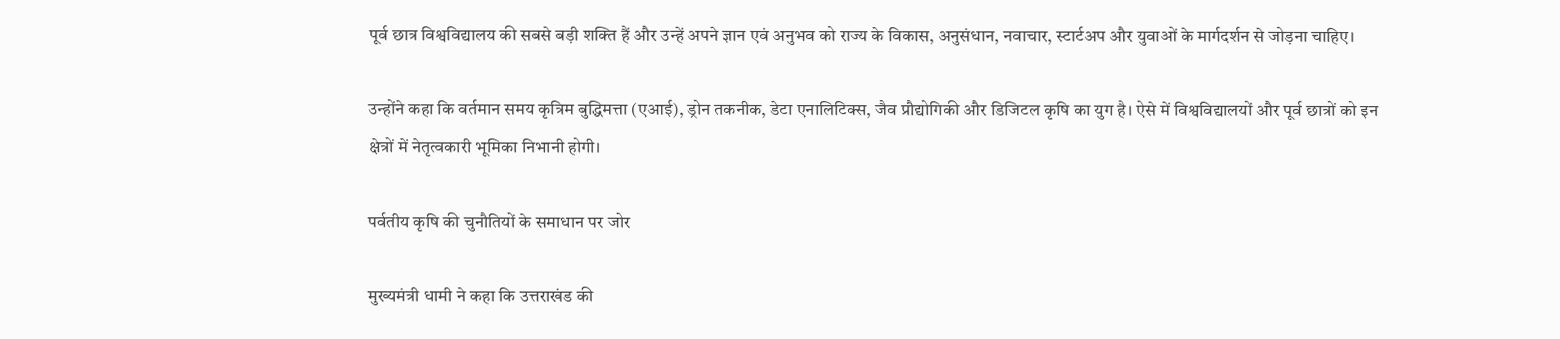पूर्व छात्र विश्वविद्यालय की सबसे बड़ी शक्ति हैं और उन्हें अपने ज्ञान एवं अनुभव को राज्य के विकास, अनुसंधान, नवाचार, स्टार्टअप और युवाओं के मार्गदर्शन से जोड़ना चाहिए।

उन्होंने कहा कि वर्तमान समय कृत्रिम बुद्धिमत्ता (एआई), ड्रोन तकनीक, डेटा एनालिटिक्स, जैव प्रौद्योगिकी और डिजिटल कृषि का युग है। ऐसे में विश्वविद्यालयों और पूर्व छात्रों को इन क्षेत्रों में नेतृत्वकारी भूमिका निभानी होगी।

पर्वतीय कृषि की चुनौतियों के समाधान पर जोर

मुख्यमंत्री धामी ने कहा कि उत्तराखंड की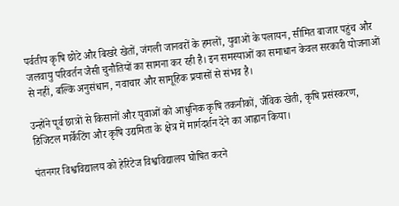पर्वतीय कृषि छोटे और बिखरे खेतों, जंगली जानवरों के हमलों, युवाओं के पलायन, सीमित बाजार पहुंच और जलवायु परिवर्तन जैसी चुनौतियों का सामना कर रही है। इन समस्याओं का समाधान केवल सरकारी योजनाओं से नहीं, बल्कि अनुसंधान, नवाचार और सामूहिक प्रयासों से संभव है।

उन्होंने पूर्व छात्रों से किसानों और युवाओं को आधुनिक कृषि तकनीकों, जैविक खेती, कृषि प्रसंस्करण, डिजिटल मार्केटिंग और कृषि उद्यमिता के क्षेत्र में मार्गदर्शन देने का आह्वान किया।

पंतनगर विश्वविद्यालय को हेरिटेज विश्वविद्यालय घोषित करने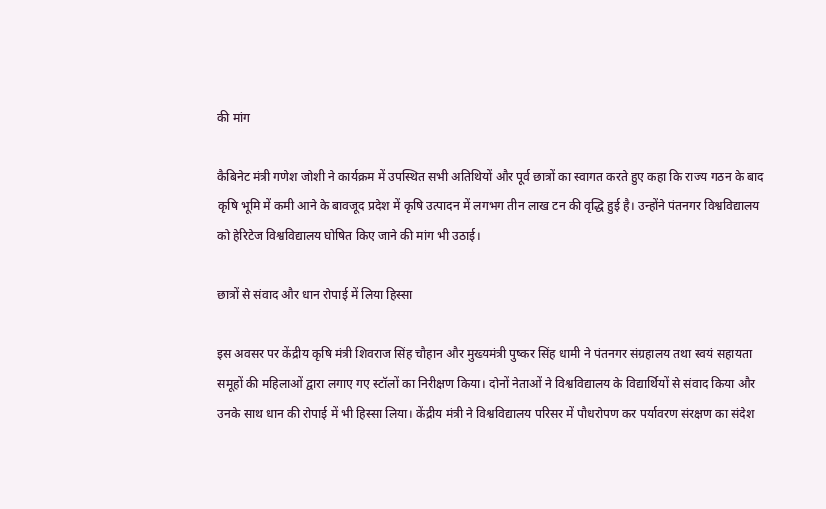की मांग

कैबिनेट मंत्री गणेश जोशी ने कार्यक्रम में उपस्थित सभी अतिथियों और पूर्व छात्रों का स्वागत करते हुए कहा कि राज्य गठन के बाद कृषि भूमि में कमी आने के बावजूद प्रदेश में कृषि उत्पादन में लगभग तीन लाख टन की वृद्धि हुई है। उन्होंने पंतनगर विश्वविद्यालय को हेरिटेज विश्वविद्यालय घोषित किए जाने की मांग भी उठाई।

छात्रों से संवाद और धान रोपाई में लिया हिस्सा

इस अवसर पर केंद्रीय कृषि मंत्री शिवराज सिंह चौहान और मुख्यमंत्री पुष्कर सिंह धामी ने पंतनगर संग्रहालय तथा स्वयं सहायता समूहों की महिलाओं द्वारा लगाए गए स्टॉलों का निरीक्षण किया। दोनों नेताओं ने विश्वविद्यालय के विद्यार्थियों से संवाद किया और उनके साथ धान की रोपाई में भी हिस्सा लिया। केंद्रीय मंत्री ने विश्वविद्यालय परिसर में पौधरोपण कर पर्यावरण संरक्षण का संदेश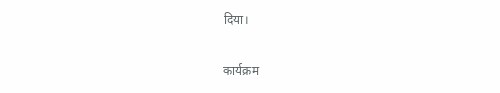दिया।

कार्यक्रम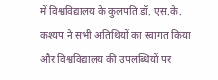में विश्वविद्यालय के कुलपति डॉ. एस.के. कश्यप ने सभी अतिथियों का स्वागत किया और विश्वविद्यालय की उपलब्धियों पर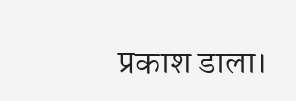प्रकाश डाला।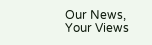Our News, Your Views